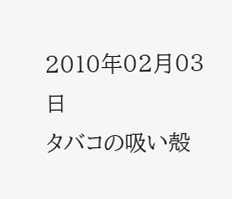2010年02月03日
タバコの吸い殻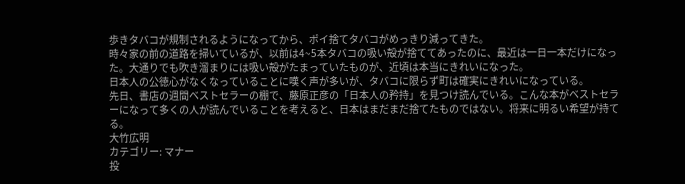歩きタバコが規制されるようになってから、ポイ捨てタバコがめっきり減ってきた。
時々家の前の道路を掃いているが、以前は4~5本タバコの吸い殻が捨ててあったのに、最近は一日一本だけになった。大通りでも吹き溜まりには吸い殻がたまっていたものが、近頃は本当にきれいになった。
日本人の公徳心がなくなっていることに嘆く声が多いが、タバコに限らず町は確実にきれいになっている。
先日、書店の週間ベストセラーの棚で、藤原正彦の「日本人の矜持」を見つけ読んでいる。こんな本がベストセラーになって多くの人が読んでいることを考えると、日本はまだまだ捨てたものではない。将来に明るい希望が持てる。
大竹広明
カテゴリー: マナー
投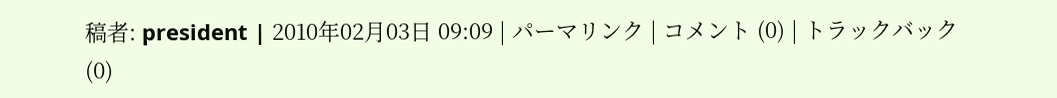稿者: president | 2010年02月03日 09:09 | パーマリンク | コメント (0) | トラックバック (0)